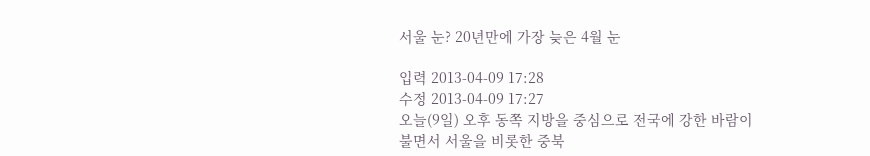서울 눈? 20년만에 가장 늦은 4월 눈

입력 2013-04-09 17:28
수정 2013-04-09 17:27
오늘(9일) 오후 동쪽 지방을 중심으로 전국에 강한 바람이 불면서 서울을 비롯한 중북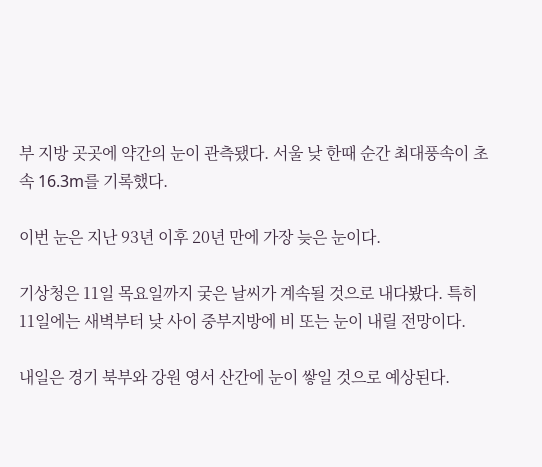부 지방 곳곳에 약간의 눈이 관측됐다. 서울 낮 한때 순간 최대풍속이 초속 16.3m를 기록했다.

이번 눈은 지난 93년 이후 20년 만에 가장 늦은 눈이다.

기상청은 11일 목요일까지 궂은 날씨가 계속될 것으로 내다봤다. 특히 11일에는 새벽부터 낮 사이 중부지방에 비 또는 눈이 내릴 전망이다.

내일은 경기 북부와 강원 영서 산간에 눈이 쌓일 것으로 예상된다.